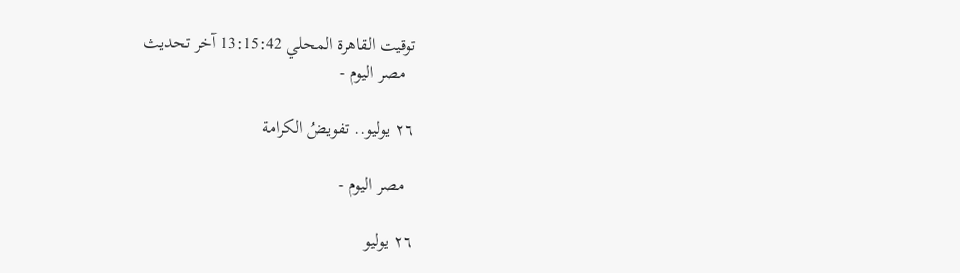توقيت القاهرة المحلي 13:15:42 آخر تحديث
  مصر اليوم -

٢٦ يوليو.. تفويضُ الكرامة

  مصر اليوم -

٢٦ يوليو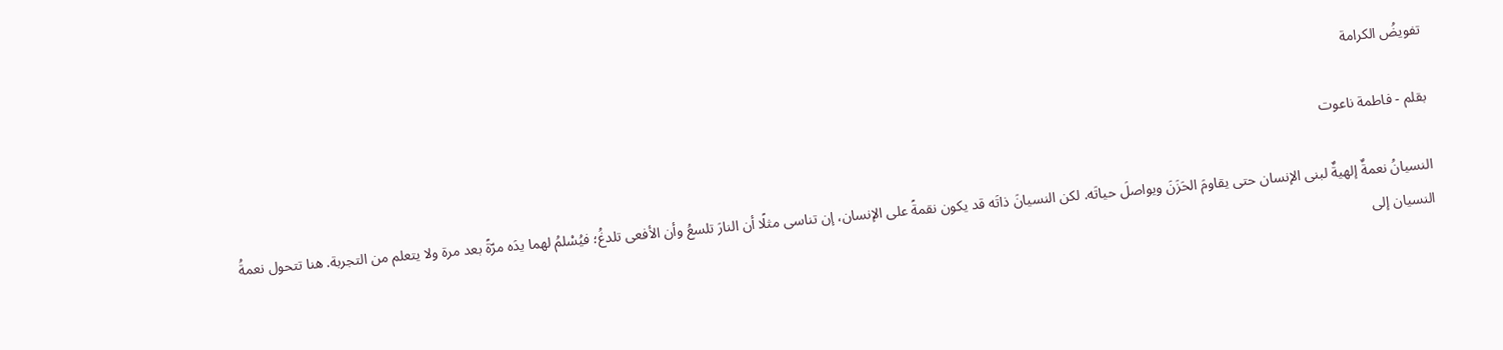تفويضُ الكرامة

بقلم - فاطمة ناعوت

النسيانُ نعمةٌ إلهيةٌ لبنى الإنسان حتى يقاومَ الحَزَنَ ويواصلَ حياتَه. لكن النسيانَ ذاتَه قد يكون نقمةً على الإنسان، إن تناسى مثلًا أن النارَ تلسعُ وأن الأفعى تلدغُ؛ فيُسْلمُ لهما يدَه مرّةً بعد مرة ولا يتعلم من التجربة. هنا تتحول نعمةُ النسيان إلى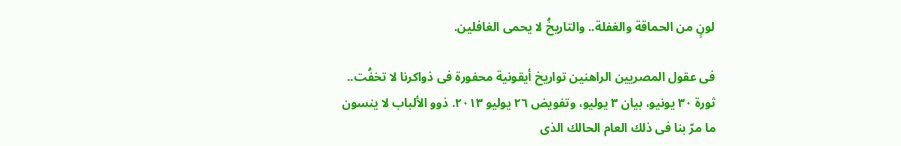لونٍ من الحماقة والغفلة.. والتاريخُ لا يحمى الغافلين.

فى عقول المصريين الراهنين تواريخ أيقونية محفورة فى ذواكرنا لا تخفُت.. ثورة ٣٠ يونيو، بيان ٣ يوليو، وتفويض ٢٦ يوليو ٢٠١٣. ذوو الألباب لا ينسون ما مرّ بنا فى ذلك العام الحالك الذى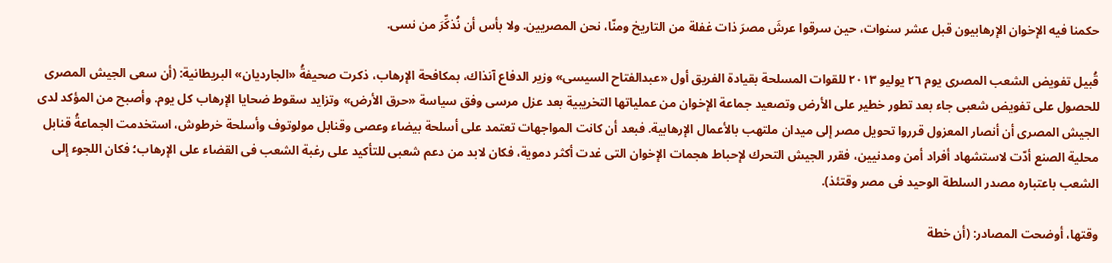حكمنا فيه الإخوان الإرهابيون قبل عشر سنوات، حين سرقوا عرشَ مصرَ ذات غفلة من التاريخ ومنّا، نحن المصريين. ولا بأس أن نُذكِّرَ من نسى.

قُبيل تفويض الشعب المصرى يوم ٢٦ يوليو ٢٠١٣ للقوات المسلحة بقيادة الفريق أول «عبدالفتاح السيسى» وزير الدفاع آنذاك، بمكافحة الإرهاب، ذكرت صحيفةُ «الجارديان» البريطانية: (أن سعى الجيش المصرى للحصول على تفويض شعبى جاء بعد تطور خطير على الأرض وتصعيد جماعة الإخوان من عملياتها التخريبية بعد عزل مرسى وفق سياسة «حرق الأرض» وتزايد سقوط ضحايا الإرهاب كل يوم. وأصبح من المؤكد لدى الجيش المصرى أن أنصار المعزول قرروا تحويل مصر إلى ميدان ملتهب بالأعمال الإرهابية. فبعد أن كانت المواجهات تعتمد على أسلحة بيضاء وعصى وقنابل مولوتوف وأسلحة خرطوش، استخدمت الجماعةُ قنابل محلية الصنع أدّت لاستشهاد أفراد أمن ومدنيين، فقرر الجيش التحرك لإحباط هجمات الإخوان التى غدت أكثر دموية، فكان لابد من دعم شعبى للتأكيد على رغبة الشعب فى القضاء على الإرهاب؛ فكان اللجوء إلى الشعب باعتباره مصدر السلطة الوحيد فى مصر وقتئذ).

وقتها، أوضحت المصادر: (أن خطة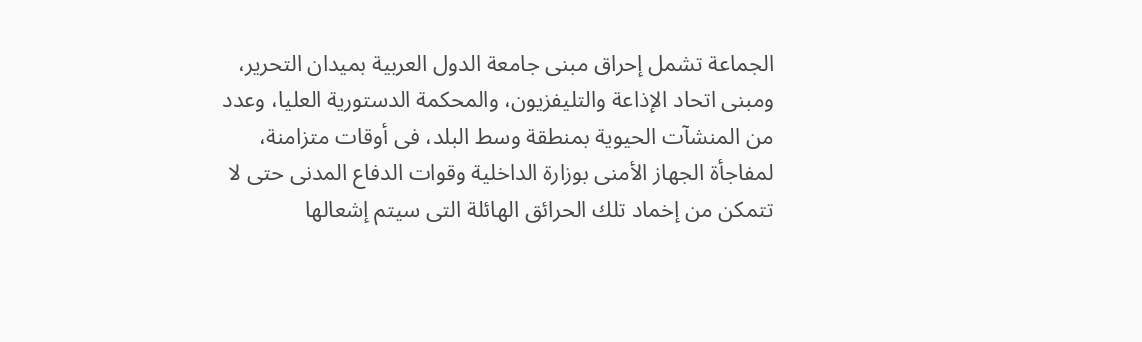الجماعة تشمل إحراق مبنى جامعة الدول العربية بميدان التحرير، ومبنى اتحاد الإذاعة والتليفزيون، والمحكمة الدستورية العليا، وعدد من المنشآت الحيوية بمنطقة وسط البلد، فى أوقات متزامنة، لمفاجأة الجهاز الأمنى بوزارة الداخلية وقوات الدفاع المدنى حتى لا تتمكن من إخماد تلك الحرائق الهائلة التى سيتم إشعالها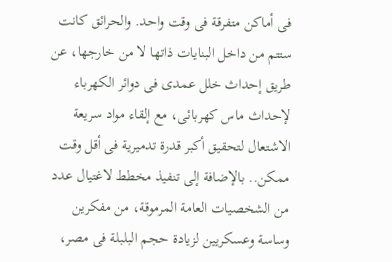فى أماكن متفرقة فى وقت واحد. والحرائق كانت ستتم من داخل البنايات ذاتها لا من خارجها، عن طريق إحداث خلل عمدى فى دوائر الكهرباء لإحداث ماس كهربائى، مع إلقاء مواد سريعة الاشتعال لتحقيق أكبر قدرة تدميرية فى أقل وقت ممكن.. بالإضافة إلى تنفيذ مخطط لاغتيال عدد من الشخصيات العامة المرموقة، من مفكرين وساسة وعسكريين لزيادة حجم البلبلة فى مصر،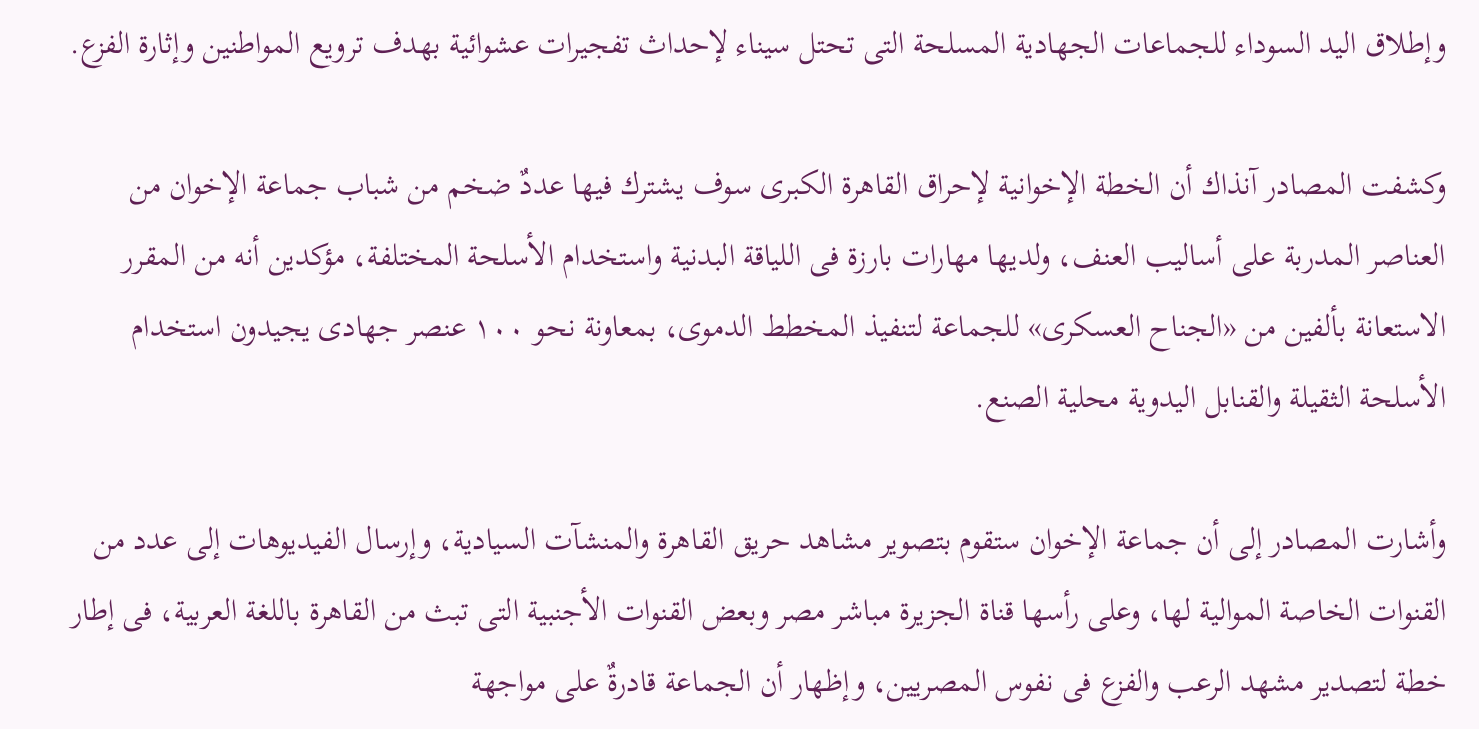وإطلاق اليد السوداء للجماعات الجهادية المسلحة التى تحتل سيناء لإحداث تفجيرات عشوائية بهدف ترويع المواطنين وإثارة الفزع.

وكشفت المصادر آنذاك أن الخطة الإخوانية لإحراق القاهرة الكبرى سوف يشترك فيها عددٌ ضخم من شباب جماعة الإخوان من العناصر المدربة على أساليب العنف، ولديها مهارات بارزة فى اللياقة البدنية واستخدام الأسلحة المختلفة، مؤكدين أنه من المقرر الاستعانة بألفين من «الجناح العسكرى» للجماعة لتنفيذ المخطط الدموى، بمعاونة نحو ١٠٠ عنصر جهادى يجيدون استخدام الأسلحة الثقيلة والقنابل اليدوية محلية الصنع.

وأشارت المصادر إلى أن جماعة الإخوان ستقوم بتصوير مشاهد حريق القاهرة والمنشآت السيادية، وإرسال الفيديوهات إلى عدد من القنوات الخاصة الموالية لها، وعلى رأسها قناة الجزيرة مباشر مصر وبعض القنوات الأجنبية التى تبث من القاهرة باللغة العربية، فى إطار خطة لتصدير مشهد الرعب والفزع فى نفوس المصريين، وإظهار أن الجماعة قادرةٌ على مواجهة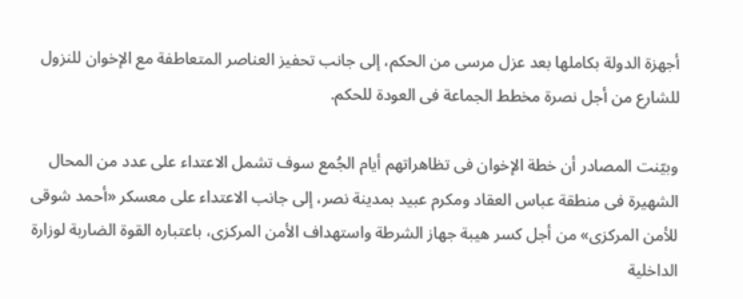أجهزة الدولة بكاملها بعد عزل مرسى من الحكم، إلى جانب تحفيز العناصر المتعاطفة مع الإخوان للنزول للشارع من أجل نصرة مخطط الجماعة فى العودة للحكم.

وبيّنت المصادر أن خطة الإخوان فى تظاهراتهم أيام الجُمع سوف تشمل الاعتداء على عدد من المحال الشهيرة فى منطقة عباس العقاد ومكرم عبيد بمدينة نصر، إلى جانب الاعتداء على معسكر «أحمد شوقى للأمن المركزى» من أجل كسر هيبة جهاز الشرطة واستهداف الأمن المركزى، باعتباره القوة الضاربة لوزارة الداخلية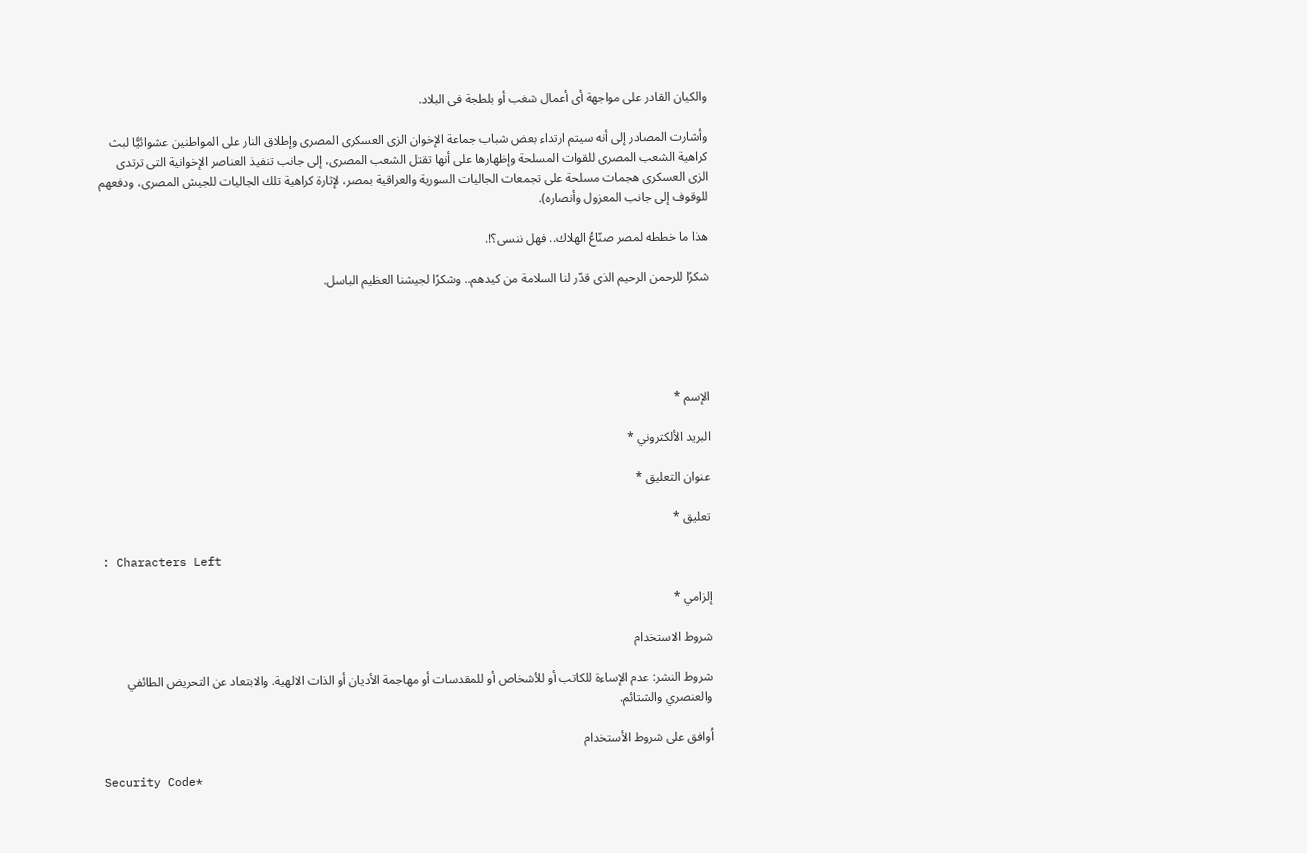والكيان القادر على مواجهة أى أعمال شغب أو بلطجة فى البلاد.

وأشارت المصادر إلى أنه سيتم ارتداء بعض شباب جماعة الإخوان الزى العسكرى المصرى وإطلاق النار على المواطنين عشوائيًّا لبث كراهية الشعب المصرى للقوات المسلحة وإظهارها على أنها تقتل الشعب المصرى، إلى جانب تنفيذ العناصر الإخوانية التى ترتدى الزى العسكرى هجمات مسلحة على تجمعات الجاليات السورية والعراقية بمصر، لإثارة كراهية تلك الجاليات للجيش المصرى، ودفعهم للوقوف إلى جانب المعزول وأنصاره).

هذا ما خططه لمصر صنّاعُ الهلاك.. فهل ننسى؟!.

شكرًا للرحمن الرحيم الذى قدّر لنا السلامة من كيدهم.. وشكرًا لجيشنا العظيم الباسل.





الإسم *

البريد الألكتروني *

عنوان التعليق *

تعليق *

: Characters Left

إلزامي *

شروط الاستخدام

شروط النشر: عدم الإساءة للكاتب أو للأشخاص أو للمقدسات أو مهاجمة الأديان أو الذات الالهية. والابتعاد عن التحريض الطائفي والعنصري والشتائم.

اُوافق على شروط الأستخدام

Security Code*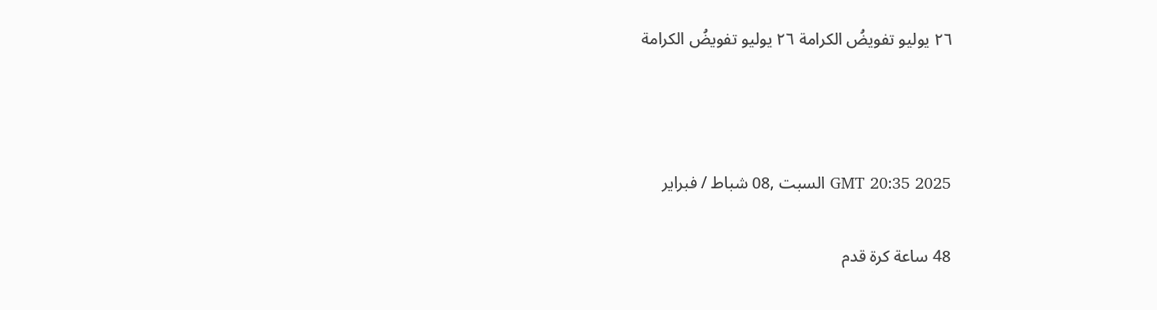٢٦ يوليو تفويضُ الكرامة ٢٦ يوليو تفويضُ الكرامة



GMT 20:35 2025 السبت ,08 شباط / فبراير

48 ساعة كرة قدم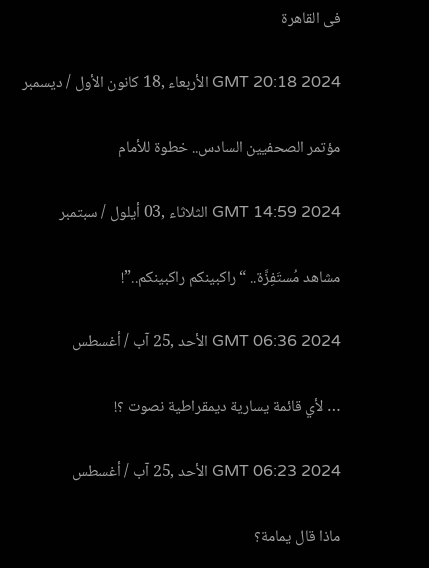فى القاهرة

GMT 20:18 2024 الأربعاء ,18 كانون الأول / ديسمبر

مؤتمر الصحفيين السادس.. خطوة للأمام

GMT 14:59 2024 الثلاثاء ,03 أيلول / سبتمبر

مشاهد مُستَفِزَّة.. “راكبينكم راكبينكم..”!

GMT 06:36 2024 الأحد ,25 آب / أغسطس

… لأي قائمة يسارية ديمقراطية نصوت ؟!

GMT 06:23 2024 الأحد ,25 آب / أغسطس

ماذا قال يمامة؟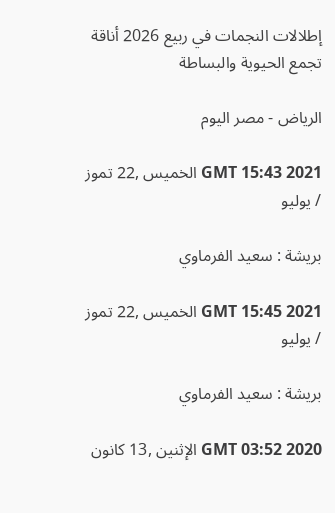إطلالات النجمات في ربيع 2026 أناقة تجمع الحيوية والبساطة

الرياض - مصر اليوم

GMT 15:43 2021 الخميس ,22 تموز / يوليو

بريشة : سعيد الفرماوي

GMT 15:45 2021 الخميس ,22 تموز / يوليو

بريشة : سعيد الفرماوي

GMT 03:52 2020 الإثنين ,13 كانون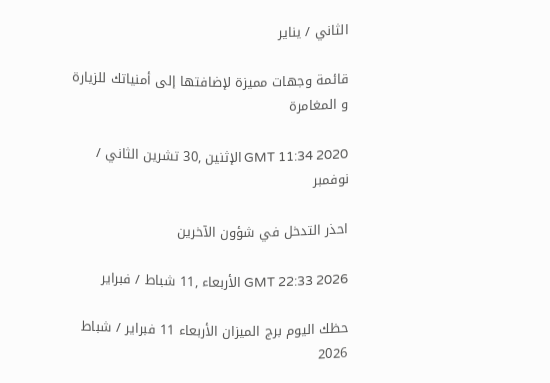الثاني / يناير

قائمة وجهات مميزة لإضافتها إلى أمنياتك للزيارة و المغامرة

GMT 11:34 2020 الإثنين ,30 تشرين الثاني / نوفمبر

احذر التدخل في شؤون الآخرين

GMT 22:33 2026 الأربعاء ,11 شباط / فبراير

حظك اليوم برج الميزان الأربعاء 11 فبراير / شباط 2026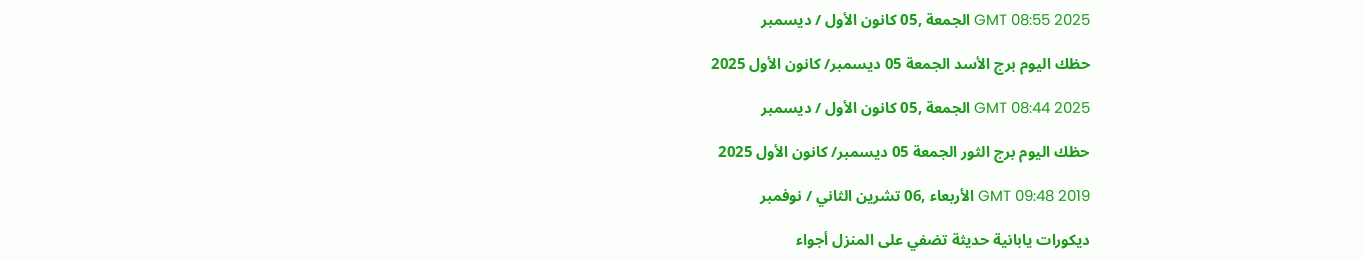GMT 08:55 2025 الجمعة ,05 كانون الأول / ديسمبر

حظك اليوم برج الأسد الجمعة 05 ديسمبر/ كانون الأول 2025

GMT 08:44 2025 الجمعة ,05 كانون الأول / ديسمبر

حظك اليوم برج الثور الجمعة 05 ديسمبر/ كانون الأول 2025

GMT 09:48 2019 الأربعاء ,06 تشرين الثاني / نوفمبر

ديكورات يابانية حديثة تضفي على المنزل أجواء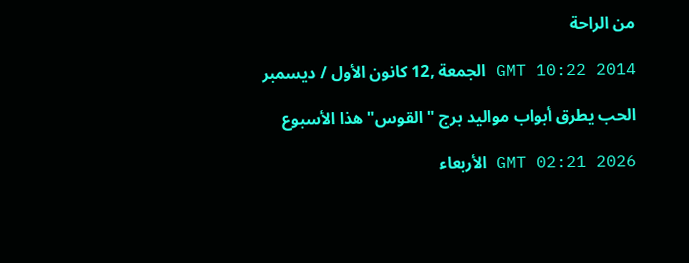من الراحة

GMT 10:22 2014 الجمعة ,12 كانون الأول / ديسمبر

الحب يطرق أبواب مواليد برج "القوس" هذا الأسبوع

GMT 02:21 2026 الأربعاء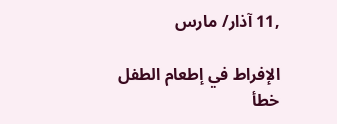,11 آذار/ مارس

الإفراط في إطعام الطفل خطأ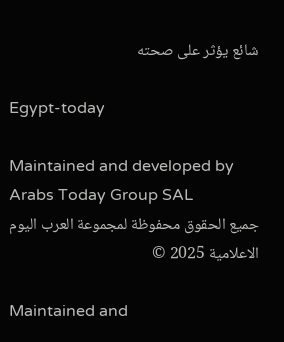شائع يؤثر على صحته

Egypt-today

Maintained and developed by Arabs Today Group SAL
جميع الحقوق محفوظة لمجموعة العرب اليوم الاعلامية 2025 ©

Maintained and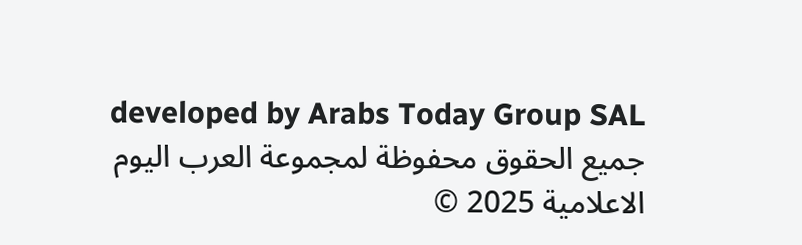developed by Arabs Today Group SAL
جميع الحقوق محفوظة لمجموعة العرب اليوم الاعلامية 2025 ©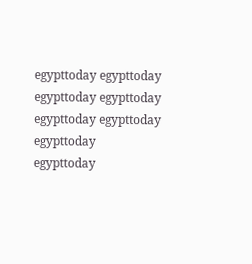egypttoday egypttoday egypttoday egypttoday
egypttoday egypttoday egypttoday
egypttoday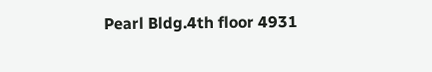Pearl Bldg.4th floor 4931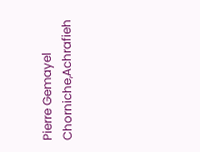Pierre Gemayel Chorniche,Achrafieh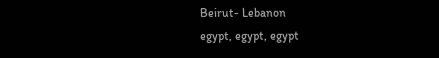Beirut- Lebanon
egypt, egypt, egypt